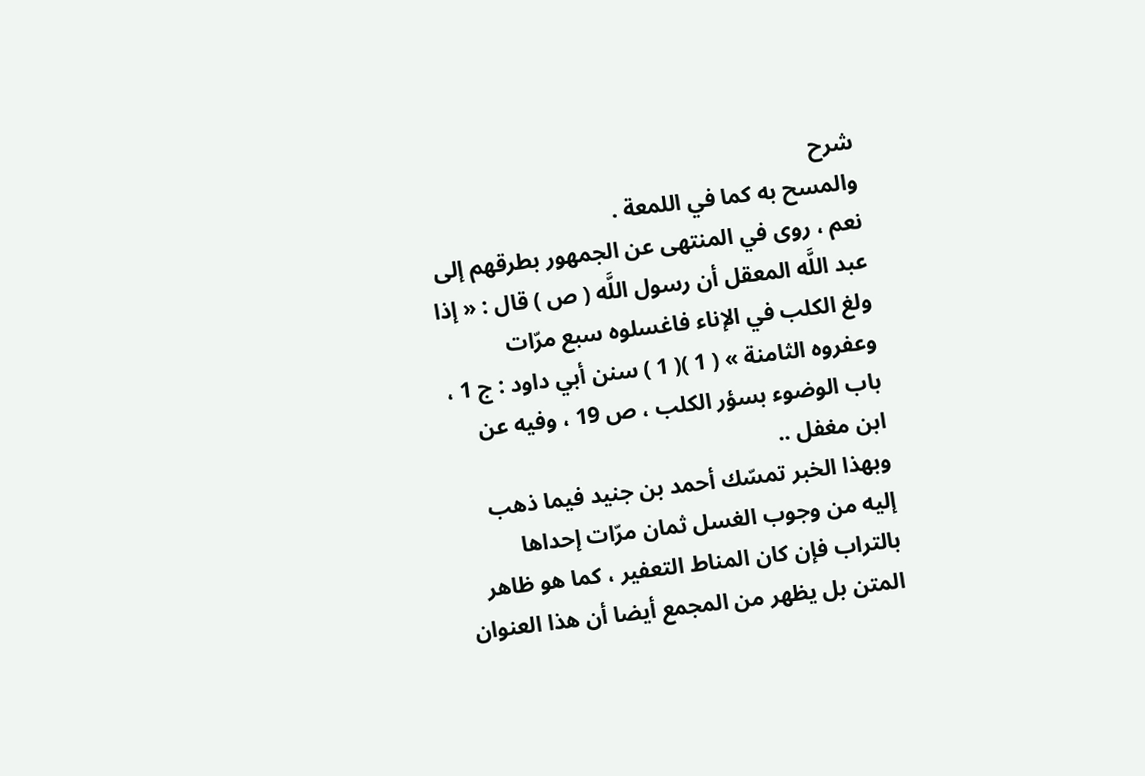شرح
والمسح به كما في اللمعة .
نعم ، روى في المنتهى عن الجمهور بطرقهم إلى عبد اللَّه المعقل أن رسول اللَّه ( ص ) قال : « إذا ولغ الكلب في الإناء فاغسلوه سبع مرّات وعفروه الثامنة » ( 1 )( 1 ) سنن أبي داود : ج 1 ، باب الوضوء بسؤر الكلب ، ص 19 ، وفيه عن ابن مغفل ..
وبهذا الخبر تمسّك أحمد بن جنيد فيما ذهب إليه من وجوب الغسل ثمان مرّات إحداها بالتراب فإن كان المناط التعفير ، كما هو ظاهر المتن بل يظهر من المجمع أيضا أن هذا العنوان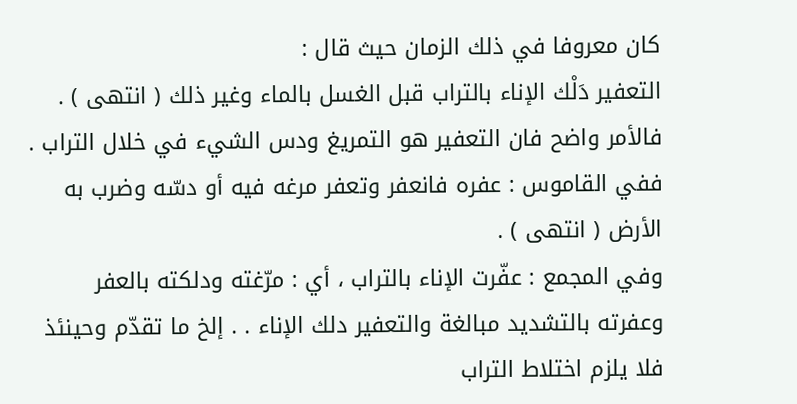كان معروفا في ذلك الزمان حيث قال :
التعفير دَلْك الإناء بالتراب قبل الغسل بالماء وغير ذلك ( انتهى ) . فالأمر واضح فان التعفير هو التمريغ ودس الشيء في خلال التراب .
ففي القاموس : عفره فانعفر وتعفر مرغه فيه أو دسّه وضرب به الأرض ( انتهى ) .
وفي المجمع : عفّرت الإناء بالتراب ، أي : مرّغته ودلكته بالعفر وعفرته بالتشديد مبالغة والتعفير دلك الإناء . . إلخ ما تقدّم وحينئذ فلا يلزم اختلاط التراب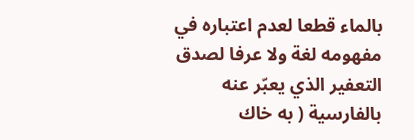بالماء قطعا لعدم اعتباره في مفهومه لغة ولا عرفا لصدق التعفير الذي يعبّر عنه بالفارسية ( به خاك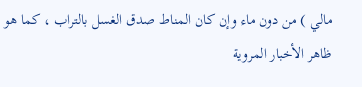مالي ) من دون ماء وإن كان المناط صدق الغسل بالتراب ، كما هو ظاهر الأخبار المروية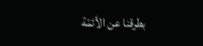بطرقنا عن الأئمّة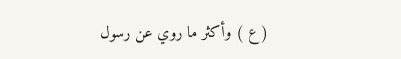( ع ) وأكثر ما روي عن رسول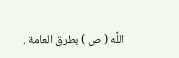اللَّه ( ص ) بطرق العامة .